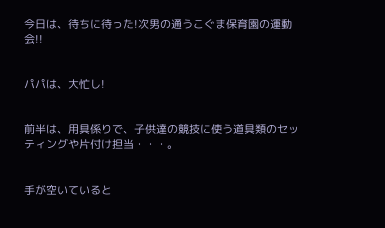今日は、待ちに待った!次男の通うこぐま保育園の運動会!!


パパは、大忙し!


前半は、用具係りで、子供達の競技に使う道具類のセッティングや片付け担当・・・。


手が空いていると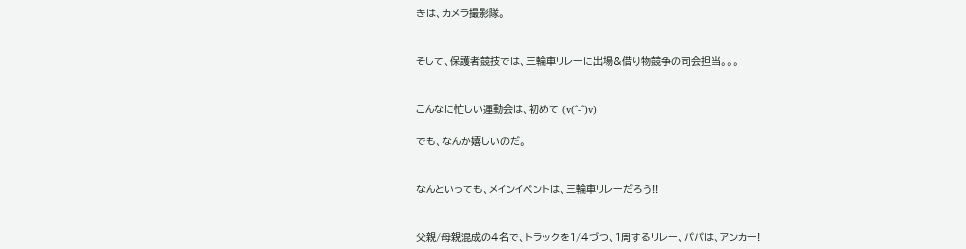きは、カメラ撮影隊。


そして、保護者競技では、三輪車リレーに出場&借り物競争の司会担当。。。


こんなに忙しい運動会は、初めて (v(^-^)v)

でも、なんか嬉しいのだ。


なんといっても、メインイベントは、三輪車リレーだろう!!


父親/母親混成の4名で、トラックを1/4づつ、1周するリレー、パパは、アンカー!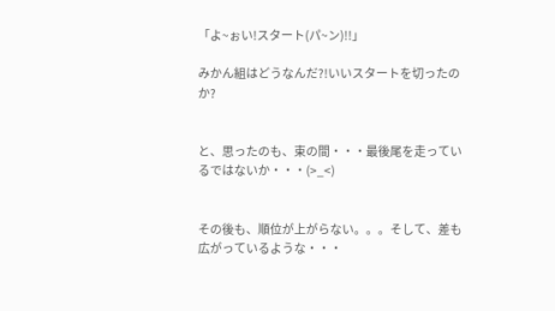「よ~ぉい!スタート(パ~ン)!!」

みかん組はどうなんだ?!いいスタートを切ったのか?


と、思ったのも、束の間・・・最後尾を走っているではないか・・・(>_<)


その後も、順位が上がらない。。。そして、差も広がっているような・・・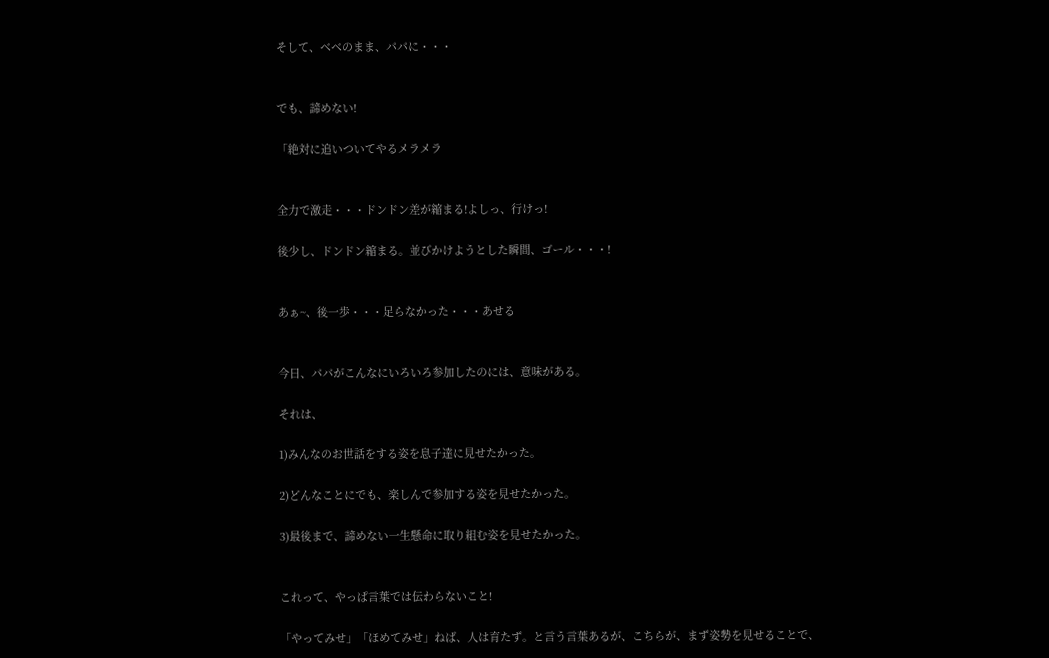そして、ベベのまま、パパに・・・


でも、諦めない!

「絶対に追いついてやるメラメラ


全力で激走・・・ドンドン差が縮まる!よしっ、行けっ!

後少し、ドンドン縮まる。並びかけようとした瞬間、ゴール・・・!


あぁ~、後一歩・・・足らなかった・・・あせる


今日、パパがこんなにいろいろ参加したのには、意味がある。

それは、

1)みんなのお世話をする姿を息子達に見せたかった。

2)どんなことにでも、楽しんで参加する姿を見せたかった。

3)最後まで、諦めない一生懸命に取り組む姿を見せたかった。


これって、やっぱ言葉では伝わらないこと!

「やってみせ」「ほめてみせ」ねば、人は育たず。と言う言葉あるが、こちらが、まず姿勢を見せることで、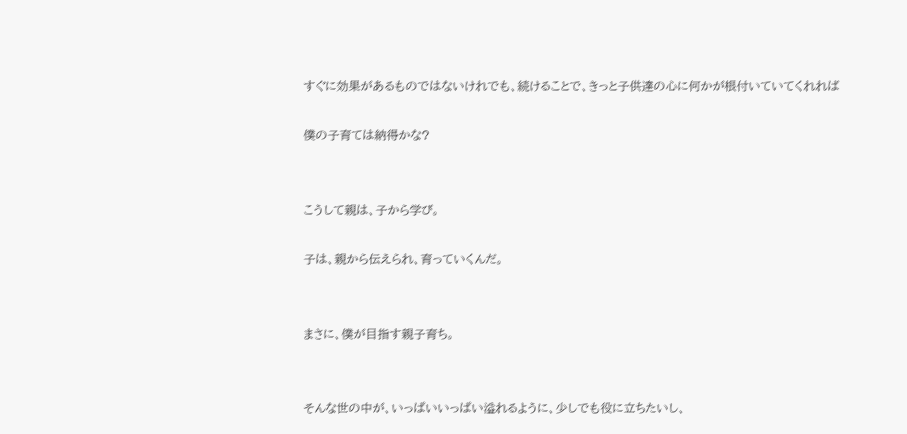すぐに効果があるものではないけれでも、続けることで、きっと子供達の心に何かが根付いていてくれれば

僕の子育ては納得かな?


こうして親は、子から学び。

子は、親から伝えられ、育っていくんだ。


まさに、僕が目指す親子育ち。


そんな世の中が、いっぱいいっぱい溢れるように、少しでも役に立ちたいし、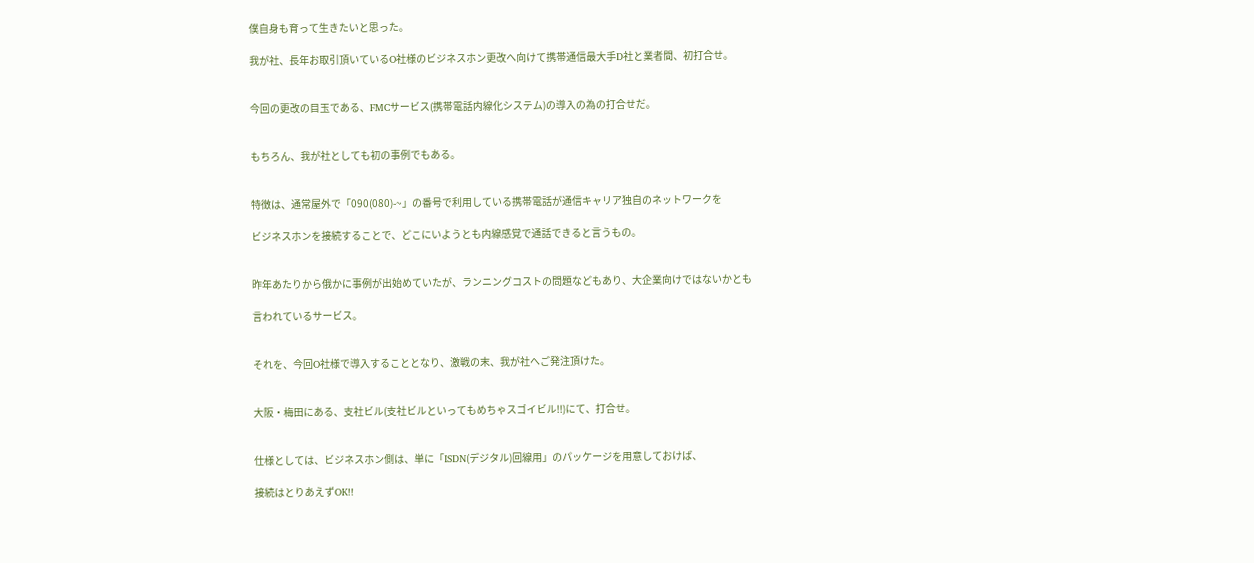僕自身も育って生きたいと思った。

我が社、長年お取引頂いているO社様のビジネスホン更改へ向けて携帯通信最大手D社と業者間、初打合せ。


今回の更改の目玉である、FMCサービス(携帯電話内線化システム)の導入の為の打合せだ。


もちろん、我が社としても初の事例でもある。


特徴は、通常屋外で「090(080)-~」の番号で利用している携帯電話が通信キャリア独自のネットワークを

ビジネスホンを接続することで、どこにいようとも内線感覚で通話できると言うもの。


昨年あたりから俄かに事例が出始めていたが、ランニングコストの問題などもあり、大企業向けではないかとも

言われているサービス。


それを、今回O社様で導入することとなり、激戦の末、我が社へご発注頂けた。


大阪・梅田にある、支社ビル(支社ビルといってもめちゃスゴイビル!!)にて、打合せ。


仕様としては、ビジネスホン側は、単に「ISDN(デジタル)回線用」のパッケージを用意しておけば、

接続はとりあえずOK!!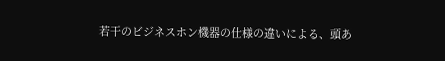若干のビジネスホン機器の仕様の違いによる、頭あ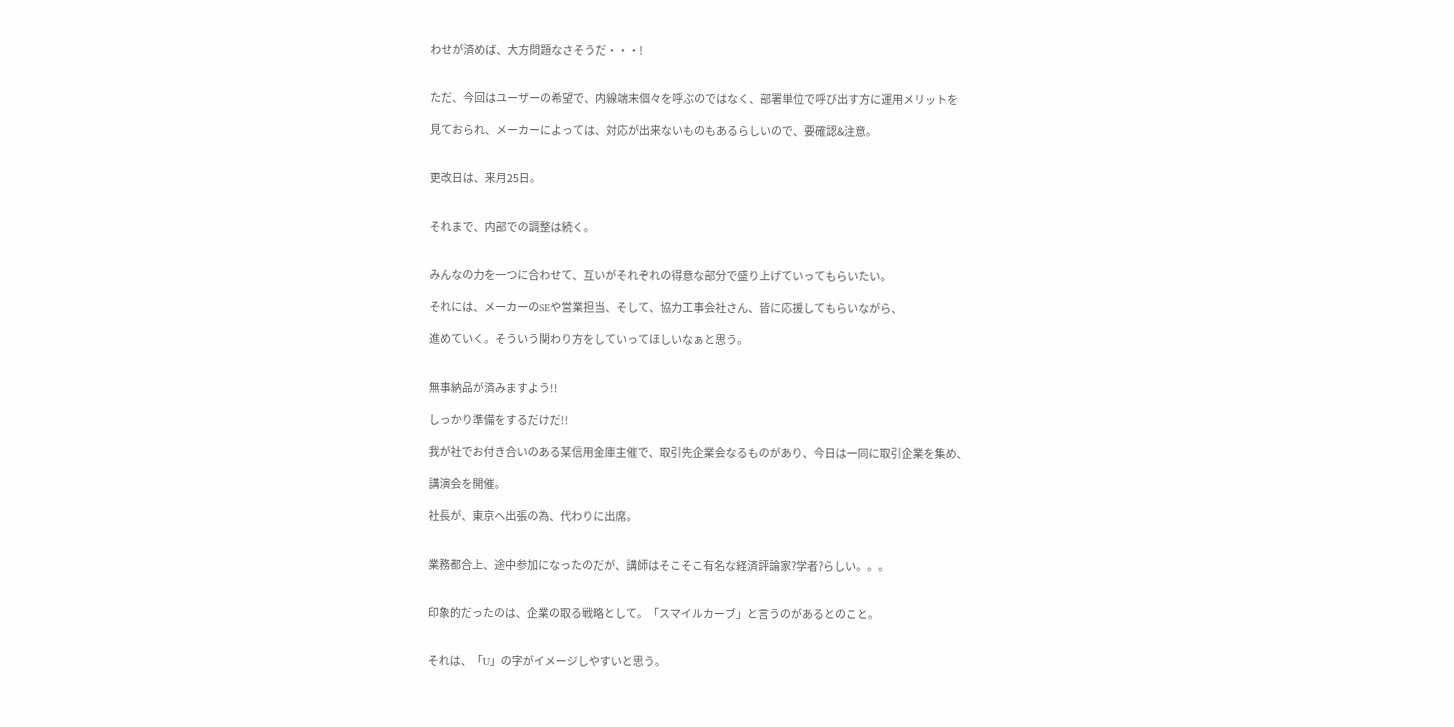わせが済めば、大方問題なさそうだ・・・!


ただ、今回はユーザーの希望で、内線端末個々を呼ぶのではなく、部署単位で呼び出す方に運用メリットを

見ておられ、メーカーによっては、対応が出来ないものもあるらしいので、要確認&注意。


更改日は、来月25日。


それまで、内部での調整は続く。


みんなの力を一つに合わせて、互いがそれぞれの得意な部分で盛り上げていってもらいたい。

それには、メーカーのSEや営業担当、そして、協力工事会社さん、皆に応援してもらいながら、

進めていく。そういう関わり方をしていってほしいなぁと思う。


無事納品が済みますよう!!

しっかり準備をするだけだ!!

我が社でお付き合いのある某信用金庫主催で、取引先企業会なるものがあり、今日は一同に取引企業を集め、

講演会を開催。

社長が、東京へ出張の為、代わりに出席。


業務都合上、途中参加になったのだが、講師はそこそこ有名な経済評論家?学者?らしい。。。


印象的だったのは、企業の取る戦略として。「スマイルカーブ」と言うのがあるとのこと。


それは、「U」の字がイメージしやすいと思う。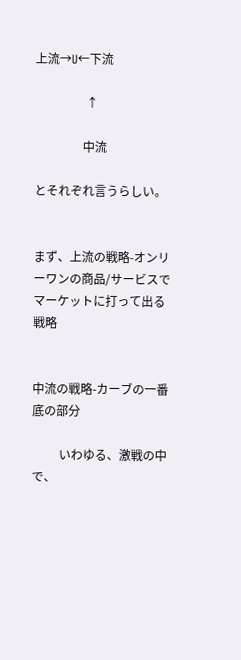上流→U←下流

                 ↑

                中流

とそれぞれ言うらしい。


まず、上流の戦略-オンリーワンの商品/サービスでマーケットに打って出る戦略


中流の戦略-カーブの一番底の部分

         いわゆる、激戦の中で、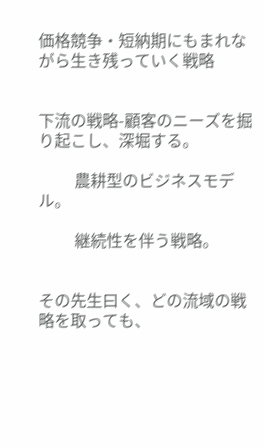価格競争・短納期にもまれながら生き残っていく戦略


下流の戦略-顧客のニーズを掘り起こし、深堀する。

         農耕型のビジネスモデル。

         継続性を伴う戦略。


その先生曰く、どの流域の戦略を取っても、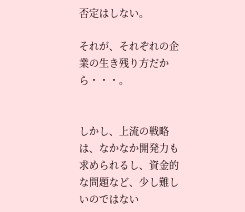否定はしない。

それが、それぞれの企業の生き残り方だから・・・。


しかし、上流の戦略は、なかなか開発力も求められるし、資金的な問題など、少し難しいのではない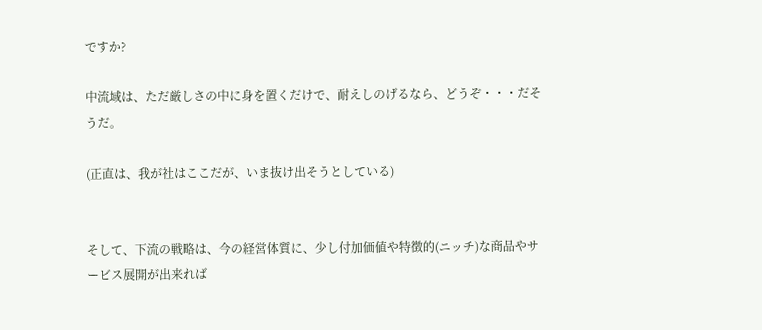ですか?

中流域は、ただ厳しさの中に身を置くだけで、耐えしのげるなら、どうぞ・・・だそうだ。

(正直は、我が社はここだが、いま抜け出そうとしている)


そして、下流の戦略は、今の経営体質に、少し付加価値や特徴的(ニッチ)な商品やサービス展開が出来れば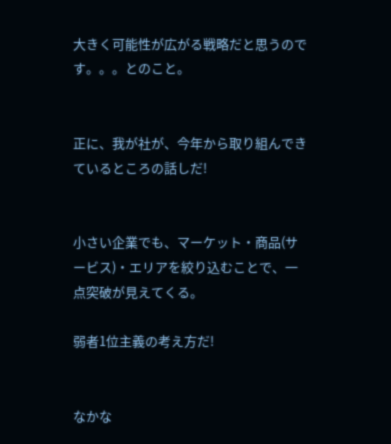大きく可能性が広がる戦略だと思うのです。。。とのこと。


正に、我が社が、今年から取り組んできているところの話しだ!


小さい企業でも、マーケット・商品(サービス)・エリアを絞り込むことで、一点突破が見えてくる。

弱者1位主義の考え方だ!


なかな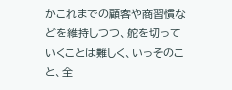かこれまでの顧客や商習慣などを維持しつつ、舵を切っていくことは難しく、いっそのこと、全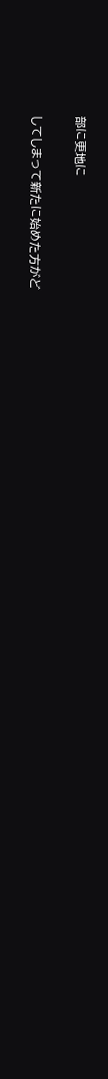部に更地に

してしまって新たに始めた方がど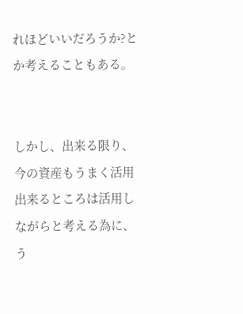れほどいいだろうか?とか考えることもある。


しかし、出来る限り、今の資産もうまく活用出来るところは活用しながらと考える為に、う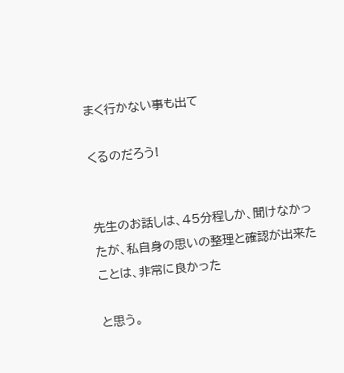まく行かない事も出て

くるのだろう!


先生のお話しは、45分程しか、聞けなかったが、私自身の思いの整理と確認が出来たことは、非常に良かった

と思う。